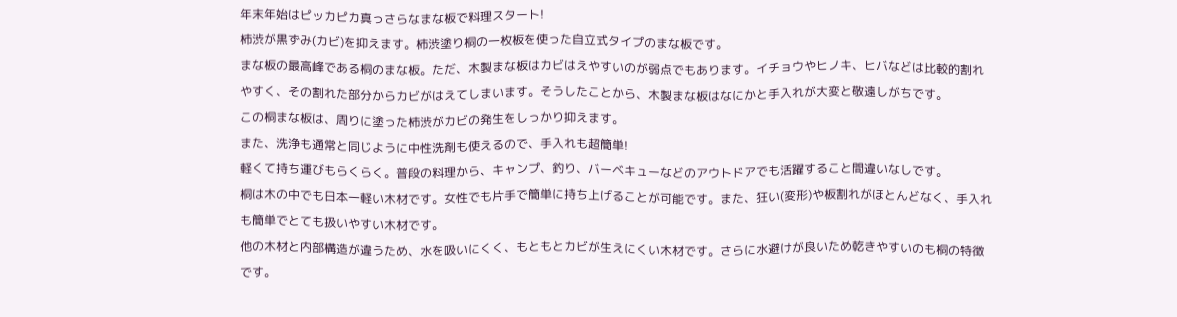年末年始はピッカピカ真っさらなまな板で料理スタート!
柿渋が黒ずみ(カビ)を抑えます。柿渋塗り桐の一枚板を使った自立式タイプのまな板です。
まな板の最高峰である桐のまな板。ただ、木製まな板はカビはえやすいのが弱点でもあります。イチョウやヒノキ、ヒバなどは比較的割れやすく、その割れた部分からカビがはえてしまいます。そうしたことから、木製まな板はなにかと手入れが大変と敬遠しがちです。
この桐まな板は、周りに塗った柿渋がカビの発生をしっかり抑えます。
また、洗浄も通常と同じように中性洗剤も使えるので、手入れも超簡単!
軽くて持ち運びもらくらく。普段の料理から、キャンプ、釣り、バーベキューなどのアウトドアでも活躍すること間違いなしです。
桐は木の中でも日本一軽い木材です。女性でも片手で簡単に持ち上げることが可能です。また、狂い(変形)や板割れがほとんどなく、手入れも簡単でとても扱いやすい木材です。
他の木材と内部構造が違うため、水を吸いにくく、もともとカビが生えにくい木材です。さらに水避けが良いため乾きやすいのも桐の特徴です。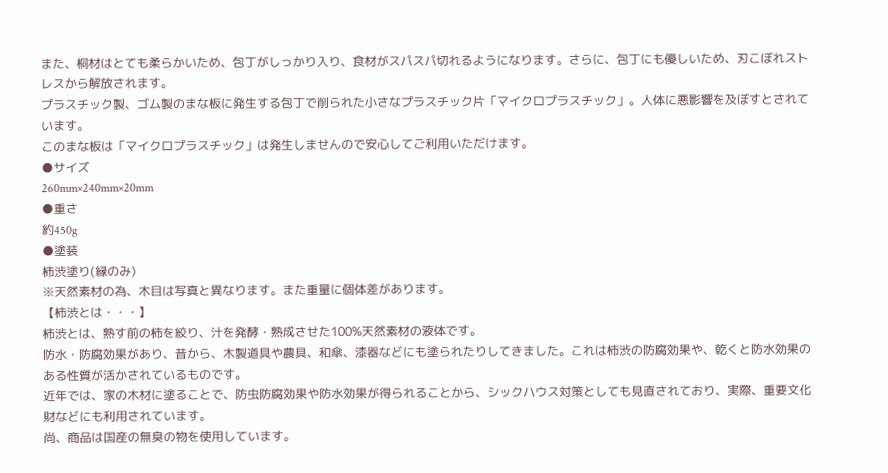また、桐材はとても柔らかいため、包丁がしっかり入り、食材がスパスパ切れるようになります。さらに、包丁にも優しいため、刃こぼれストレスから解放されます。
プラスチック製、ゴム製のまな板に発生する包丁で削られた小さなプラスチック片「マイクロプラスチック」。人体に悪影響を及ぼすとされています。
このまな板は「マイクロプラスチック」は発生しませんので安心してご利用いただけます。
●サイズ
260mm×240mm×20mm
●重さ
約450g
●塗装
柿渋塗り(縁のみ)
※天然素材の為、木目は写真と異なります。また重量に個体差があります。
【柿渋とは・・・】
柿渋とは、熟す前の柿を絞り、汁を発酵・熟成させた100%天然素材の液体です。
防水・防腐効果があり、昔から、木製道具や農具、和傘、漆器などにも塗られたりしてきました。これは柿渋の防腐効果や、乾くと防水効果のある性質が活かされているものです。
近年では、家の木材に塗ることで、防虫防腐効果や防水効果が得られることから、シックハウス対策としても見直されており、実際、重要文化財などにも利用されています。
尚、商品は国産の無臭の物を使用しています。